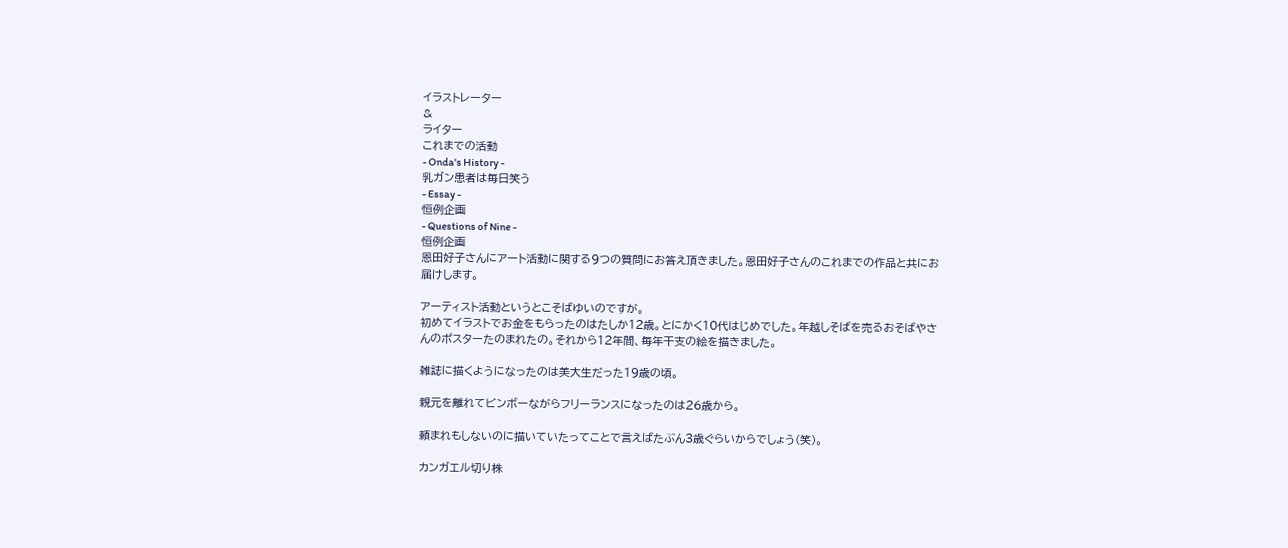イラストレーター
&
ライター
これまでの活動
- Onda's History -
乳ガン患者は毎日笑う
- Essay -
恒例企画
- Questions of Nine -
恒例企画
恩田好子さんにアート活動に関する9つの質問にお答え頂きました。恩田好子さんのこれまでの作品と共にお届けします。

アーティスト活動というとこそばゆいのですが。
初めてイラストでお金をもらったのはたしか12歳。とにかく10代はじめでした。年越しそばを売るおそばやさんのポスターたのまれたの。それから12年間、毎年干支の絵を描きました。

雑誌に描くようになったのは美大生だった19歳の頃。

親元を離れてビンボーながらフリーランスになったのは26歳から。

頼まれもしないのに描いていたってことで言えばたぶん3歳ぐらいからでしょう(笑)。

カンガエル切り株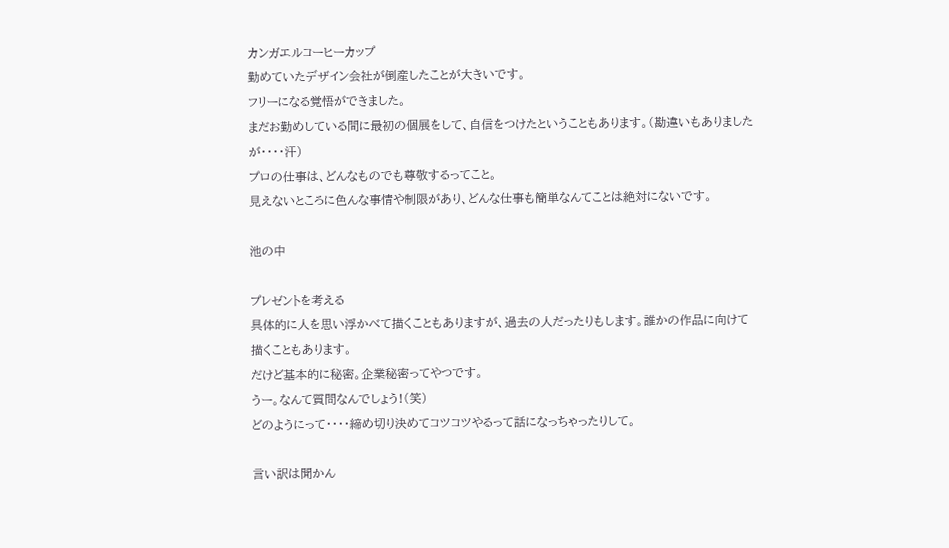カンガエルコーヒーカップ
勤めていたデザイン会社が倒産したことが大きいです。
フリーになる覚悟ができました。
まだお勤めしている間に最初の個展をして、自信をつけたということもあります。(勘違いもありましたが・・・・汗)
プロの仕事は、どんなものでも尊敬するってこと。
見えないところに色んな事情や制限があり、どんな仕事も簡単なんてことは絶対にないです。

池の中

プレゼントを考える
具体的に人を思い浮かべて描くこともありますが、過去の人だったりもします。誰かの作品に向けて描くこともあります。
だけど基本的に秘密。企業秘密ってやつです。
うー。なんて質問なんでしょう!(笑)
どのようにって・・・・締め切り決めてコツコツやるって話になっちゃったりして。

言い訳は聞かん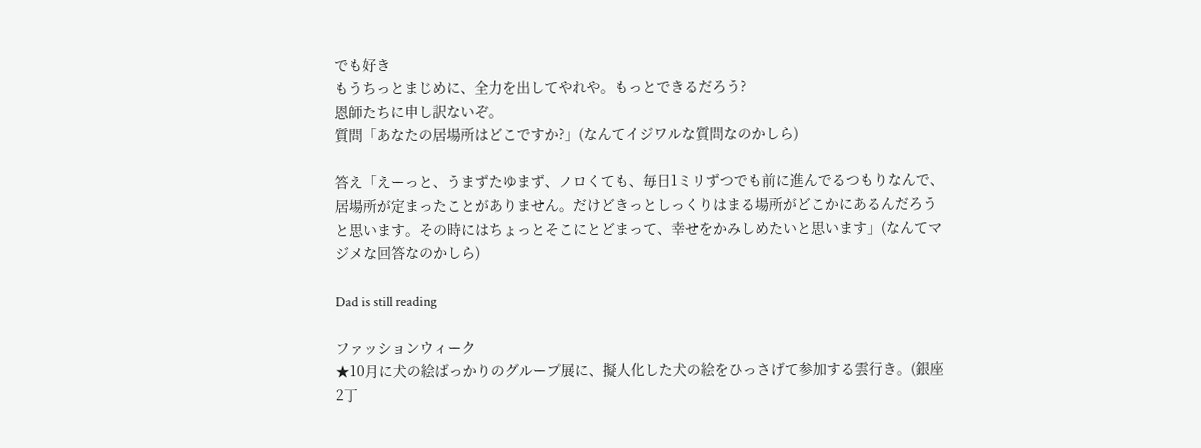でも好き
もうちっとまじめに、全力を出してやれや。もっとできるだろう?
恩師たちに申し訳ないぞ。
質問「あなたの居場所はどこですか?」(なんてイジワルな質問なのかしら)

答え「えーっと、うまずたゆまず、ノロくても、毎日1ミリずつでも前に進んでるつもりなんで、居場所が定まったことがありません。だけどきっとしっくりはまる場所がどこかにあるんだろうと思います。その時にはちょっとそこにとどまって、幸せをかみしめたいと思います」(なんてマジメな回答なのかしら)

Dad is still reading

ファッションウィーク
★10月に犬の絵ばっかりのグループ展に、擬人化した犬の絵をひっさげて参加する雲行き。(銀座2丁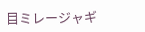目ミレージャギ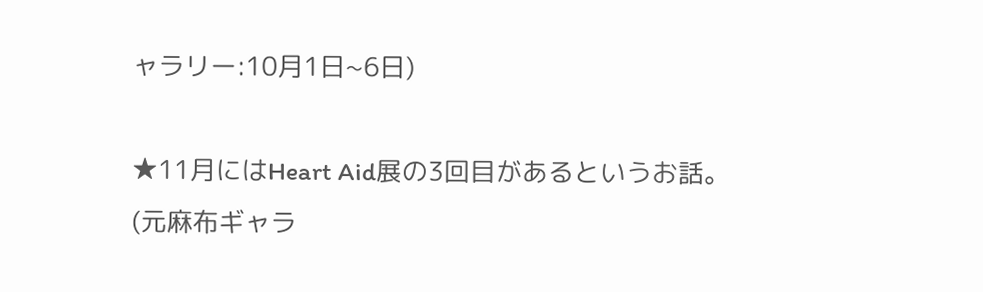ャラリー:10月1日~6日)

★11月にはHeart Aid展の3回目があるというお話。(元麻布ギャラ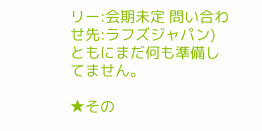リー:会期未定 問い合わせ先:ラフズジャパン) ともにまだ何も準備してません。

★その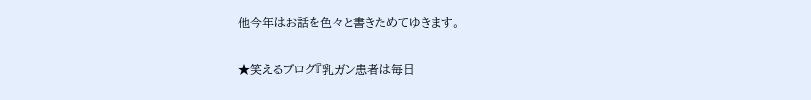他今年はお話を色々と書きためてゆきます。

★笑えるブログ『乳ガン患者は毎日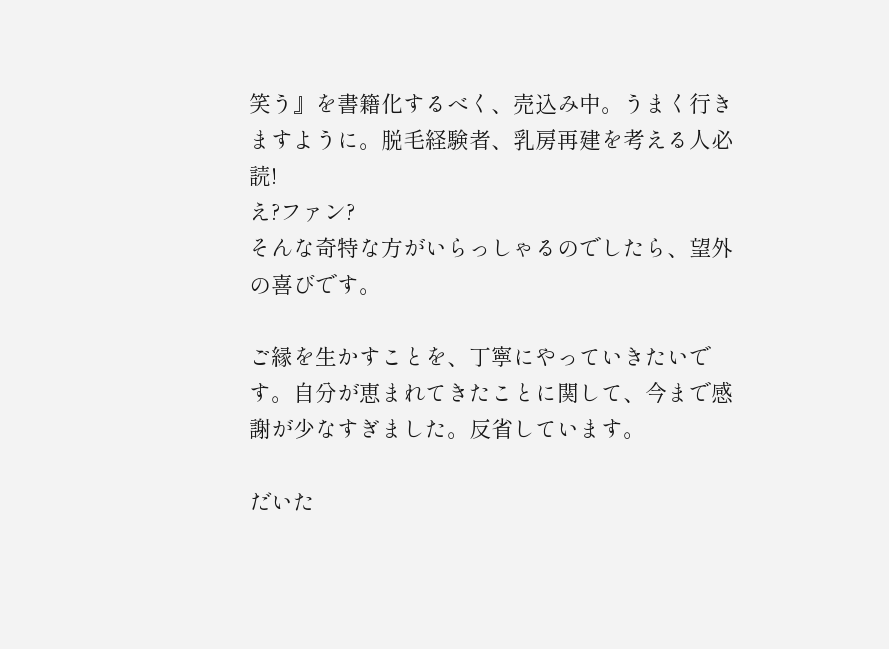笑う』を書籍化するべく、売込み中。うまく行きますように。脱毛経験者、乳房再建を考える人必読!
え?ファン?
そんな奇特な方がいらっしゃるのでしたら、望外の喜びです。

ご縁を生かすことを、丁寧にやっていきたいです。自分が恵まれてきたことに関して、今まで感謝が少なすぎました。反省しています。

だいた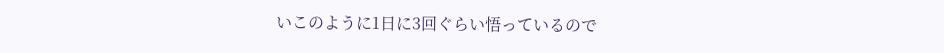いこのように1日に3回ぐらい悟っているので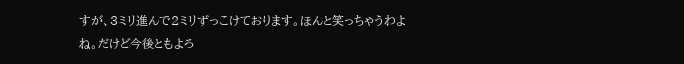すが、3ミリ進んで2ミリずっこけております。ほんと笑っちゃうわよね。だけど今後ともよろ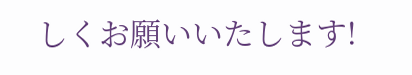しくお願いいたします!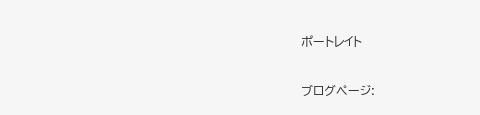ポートレイト

ブログページ: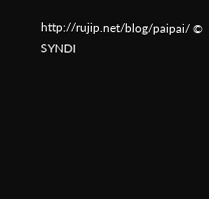http://rujip.net/blog/paipai/ © SYNDI